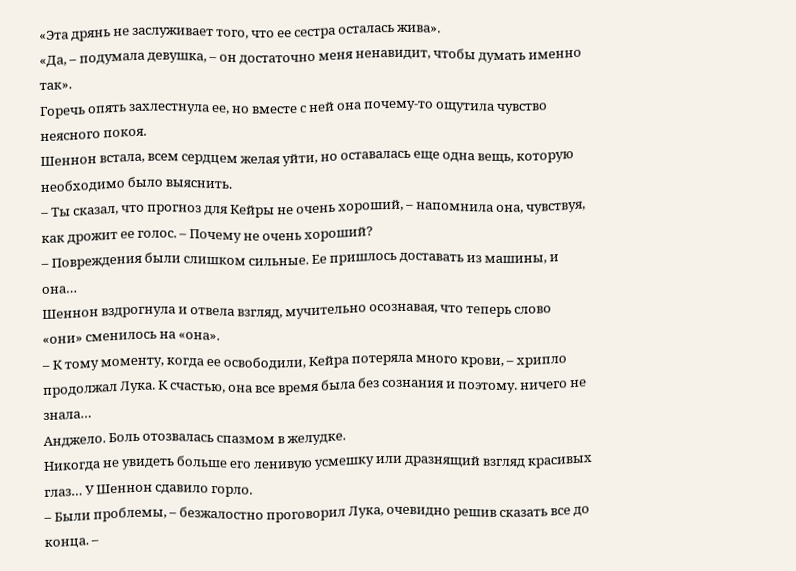«Эта дрянь не заслуживает того, что ее сестра осталась жива».
«Да, – подумала девушка, – он достаточно меня ненавидит, чтобы думать именно так».
Горечь опять захлестнула ее, но вместе с ней она почему-то ощутила чувство неясного покоя.
Шеннон встала, всем сердцем желая уйти, но оставалась еще одна вещь, которую необходимо было выяснить.
– Ты сказал, что прогноз для Кейры не очень хороший, – напомнила она, чувствуя, как дрожит ее голос. – Почему не очень хороший?
– Повреждения были слишком сильные. Ее пришлось доставать из машины, и она…
Шеннон вздрогнула и отвела взгляд, мучительно осознавая, что теперь слово «они» сменилось на «она».
– К тому моменту, когда ее освободили, Кейра потеряла много крови, – хрипло продолжал Лука. К счастью, она все время была без сознания и поэтому. ничего не знала…
Анджело. Боль отозвалась спазмом в желудке.
Никогда не увидеть больше его ленивую усмешку или дразнящий взгляд красивых глаз… У Шеннон сдавило горло.
– Были проблемы, – безжалостно проговорил Лука, очевидно решив сказать все до конца. –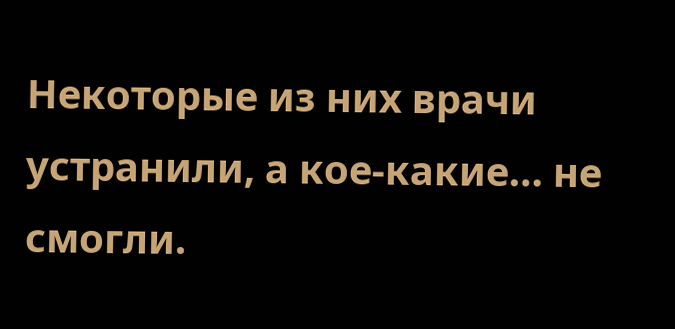Некоторые из них врачи устранили, а кое-какие… не смогли.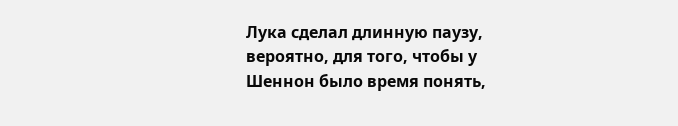Лука сделал длинную паузу, вероятно, для того, чтобы у Шеннон было время понять,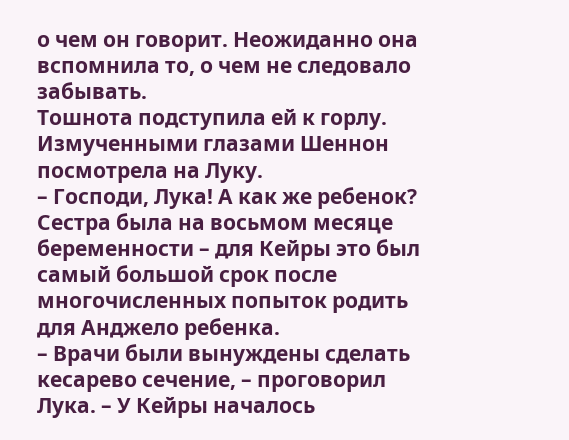о чем он говорит. Неожиданно она вспомнила то, о чем не следовало забывать.
Тошнота подступила ей к горлу. Измученными глазами Шеннон посмотрела на Луку.
– Господи, Лука! А как же ребенок?
Сестра была на восьмом месяце беременности – для Кейры это был самый большой срок после многочисленных попыток родить для Анджело ребенка.
– Врачи были вынуждены сделать кесарево сечение, – проговорил Лука. – У Кейры началось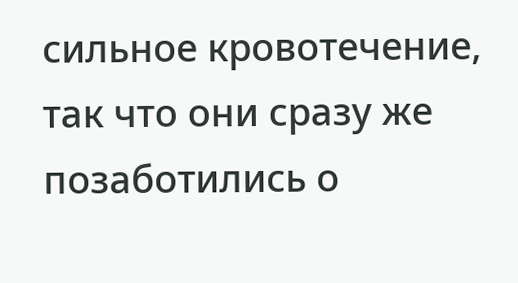сильное кровотечение, так что они сразу же позаботились о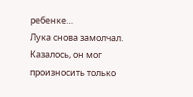ребенке…
Лука снова замолчал. Казалось, он мог произносить только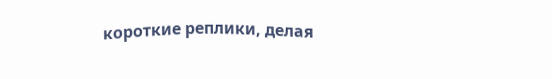короткие реплики, делая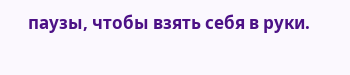паузы, чтобы взять себя в руки.